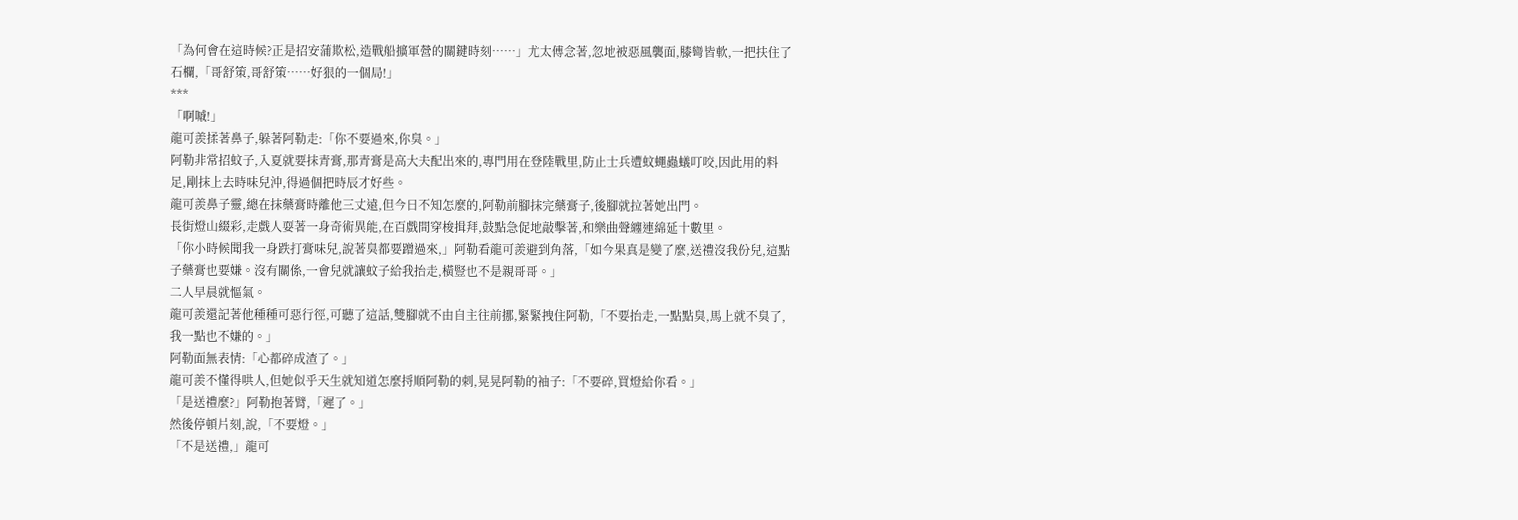「為何會在這時候?正是招安蒲欺松,造戰船擴軍營的關鍵時刻……」尤太傅念著,忽地被惡風襲面,膝彎皆軟,一把扶住了石欄,「哥舒策,哥舒策……好狠的一個局!」
***
「啊嘁!」
龍可羨揉著鼻子,躲著阿勒走:「你不要過來,你臭。」
阿勒非常招蚊子,入夏就要抹青膏,那青膏是高大夫配出來的,專門用在登陸戰里,防止士兵遭蚊蠅蟲蟻叮咬,因此用的料足,剛抹上去時味兒沖,得過個把時辰才好些。
龍可羨鼻子靈,總在抹藥膏時離他三丈遠,但今日不知怎麼的,阿勒前腳抹完藥膏子,後腳就拉著她出門。
長街燈山綴彩,走戲人耍著一身奇術異能,在百戲間穿梭揖拜,鼓點急促地敲擊著,和樂曲聲纏連綿延十數里。
「你小時候聞我一身跌打膏味兒,說著臭都要蹭過來,」阿勒看龍可羨避到角落,「如今果真是變了麼,送禮沒我份兒,這點子藥膏也要嫌。沒有關係,一會兒就讓蚊子給我抬走,橫豎也不是親哥哥。」
二人早晨就慪氣。
龍可羨還記著他種種可惡行徑,可聽了這話,雙腳就不由自主往前挪,緊緊拽住阿勒,「不要抬走,一點點臭,馬上就不臭了,我一點也不嫌的。」
阿勒面無表情:「心都碎成渣了。」
龍可羨不懂得哄人,但她似乎天生就知道怎麼捋順阿勒的刺,晃晃阿勒的袖子:「不要碎,買燈給你看。」
「是送禮麼?」阿勒抱著臂,「遲了。」
然後停頓片刻,說,「不要燈。」
「不是送禮,」龍可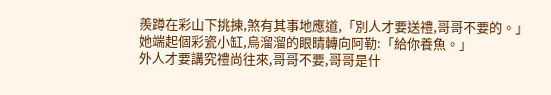羨蹲在彩山下挑揀,煞有其事地應道,「別人才要送禮,哥哥不要的。」
她端起個彩瓷小缸,烏溜溜的眼睛轉向阿勒:「給你養魚。」
外人才要講究禮尚往來,哥哥不要,哥哥是什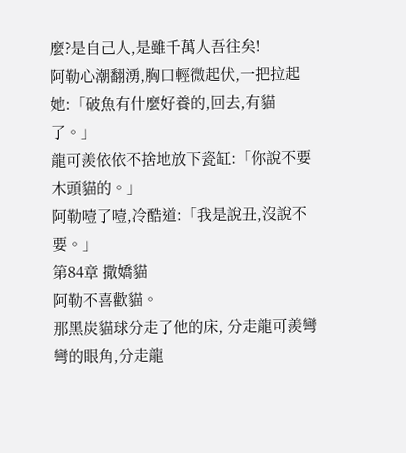麼?是自己人,是雖千萬人吾往矣!
阿勒心潮翻湧,胸口輕微起伏,一把拉起她:「破魚有什麼好養的,回去,有貓了。」
龍可羨依依不捨地放下瓷缸:「你說不要木頭貓的。」
阿勒噎了噎,冷酷道:「我是說丑,沒說不要。」
第84章 撒嬌貓
阿勒不喜歡貓。
那黑炭貓球分走了他的床, 分走龍可羨彎彎的眼角,分走龍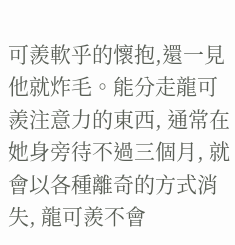可羨軟乎的懷抱,還一見他就炸毛。能分走龍可羨注意力的東西, 通常在她身旁待不過三個月, 就會以各種離奇的方式消失, 龍可羨不會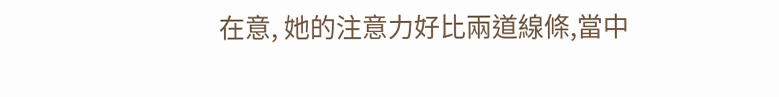在意, 她的注意力好比兩道線條,當中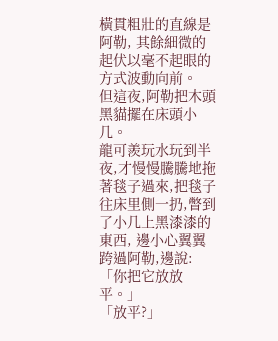橫貫粗壯的直線是阿勒, 其餘細微的起伏以毫不起眼的方式波動向前。
但這夜,阿勒把木頭黑貓擺在床頭小几。
龍可羨玩水玩到半夜,才慢慢騰騰地拖著毯子過來,把毯子往床里側一扔,瞥到了小几上黑漆漆的東西, 邊小心翼翼跨過阿勒,邊說:「你把它放放平。」
「放平?」